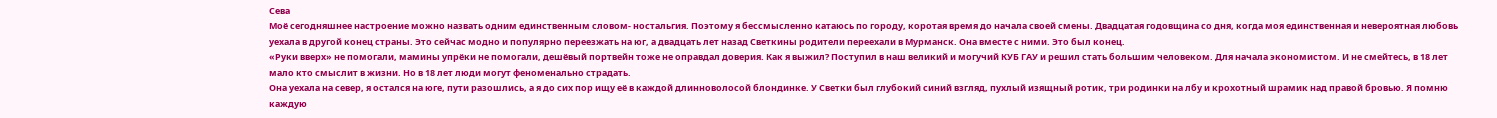Сева
Моё сегодняшнее настроение можно назвать одним единственным словом- ностальгия. Поэтому я бессмысленно катаюсь по городу, коротая время до начала своей смены. Двадцатая годовщина со дня, когда моя единственная и невероятная любовь уехала в другой конец страны. Это сейчас модно и популярно переезжать на юг, а двадцать лет назад Светкины родители переехали в Мурманск. Она вместе с ними. Это был конец.
«Руки вверх» не помогали, мамины упрёки не помогали, дешёвый портвейн тоже не оправдал доверия. Как я выжил? Поступил в наш великий и могучий КУБ ГАУ и решил стать большим человеком. Для начала экономистом. И не смейтесь, в 18 лет мало кто смыслит в жизни. Но в 18 лет люди могут феноменально страдать.
Она уехала на север, я остался на юге, пути разошлись, а я до сих пор ищу её в каждой длинноволосой блондинке. У Светки был глубокий синий взгляд, пухлый изящный ротик, три родинки на лбу и крохотный шрамик над правой бровью. Я помню каждую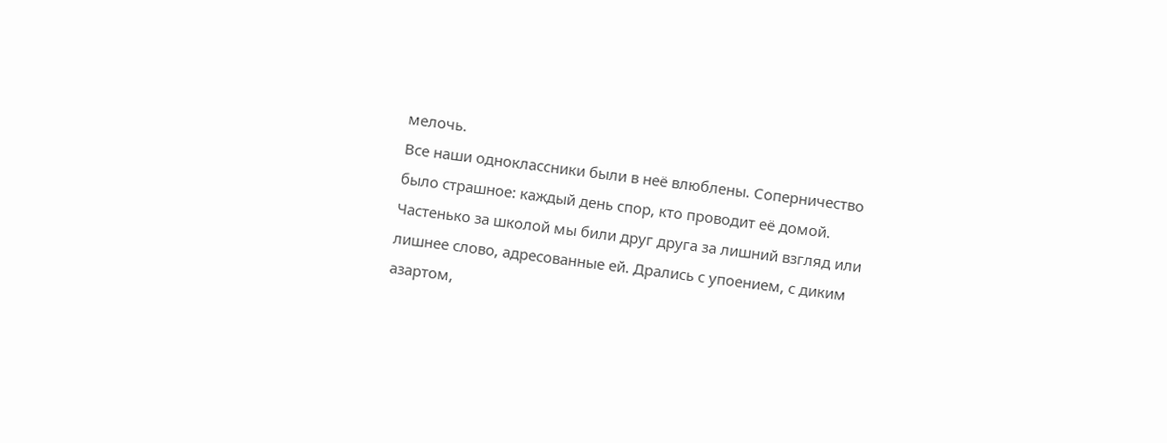мелочь.
Все наши одноклассники были в неё влюблены. Соперничество было страшное: каждый день спор, кто проводит её домой. Частенько за школой мы били друг друга за лишний взгляд или лишнее слово, адресованные ей. Дрались с упоением, с диким азартом,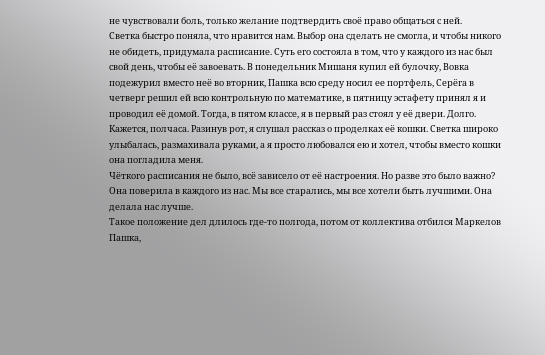не чувствовали боль, только желание подтвердить своё право общаться с ней.
Светка быстро поняла, что нравится нам. Выбор она сделать не смогла, и чтобы никого не обидеть, придумала расписание. Суть его состояла в том, что у каждого из нас был свой день, чтобы её завоевать. В понедельник Мишаня купил ей булочку, Вовка подежурил вместо неё во вторник, Пашка всю среду носил ее портфель, Серёга в четверг решил ей всю контрольную по математике, в пятницу эстафету принял я и проводил её домой. Тогда, в пятом классе, я в первый раз стоял у её двери. Долго. Кажется, полчаса. Разинув рот, я слушал рассказ о проделках её кошки. Светка широко улыбалась, размахивала руками, а я просто любовался ею и хотел, чтобы вместо кошки она погладила меня.
Чёткого расписания не было, всё зависело от её настроения. Но разве это было важно? Она поверила в каждого из нас. Мы все старались, мы все хотели быть лучшими. Она делала нас лучше.
Такое положение дел длилось где-то полгода, потом от коллектива отбился Маркелов Пашка,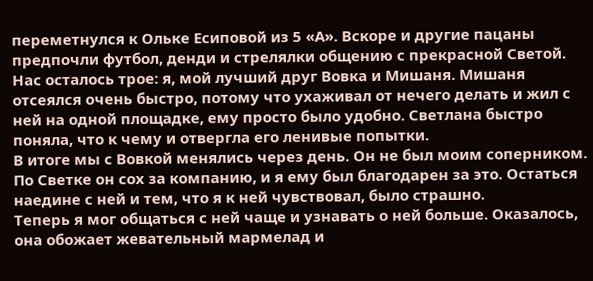переметнулся к Ольке Есиповой из 5 «А». Вскоре и другие пацаны предпочли футбол, денди и стрелялки общению с прекрасной Светой. Нас осталось трое: я, мой лучший друг Вовка и Мишаня. Мишаня отсеялся очень быстро, потому что ухаживал от нечего делать и жил с ней на одной площадке, ему просто было удобно. Светлана быстро поняла, что к чему и отвергла его ленивые попытки.
В итоге мы с Вовкой менялись через день. Он не был моим соперником. По Светке он сох за компанию, и я ему был благодарен за это. Остаться наедине с ней и тем, что я к ней чувствовал, было страшно.
Теперь я мог общаться с ней чаще и узнавать о ней больше. Оказалось, она обожает жевательный мармелад и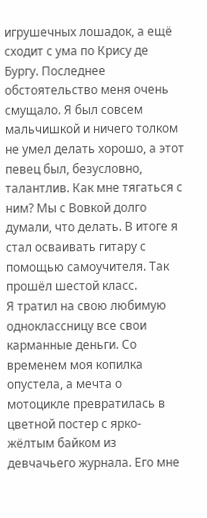игрушечных лошадок, а ещё сходит с ума по Крису де Бургу. Последнее обстоятельство меня очень смущало. Я был совсем мальчишкой и ничего толком не умел делать хорошо, а этот певец был, безусловно, талантлив. Как мне тягаться с ним? Мы с Вовкой долго думали, что делать. В итоге я стал осваивать гитару с помощью самоучителя. Так прошёл шестой класс.
Я тратил на свою любимую одноклассницу все свои карманные деньги. Со временем моя копилка опустела, а мечта о мотоцикле превратилась в цветной постер с ярко-жёлтым байком из девчачьего журнала. Его мне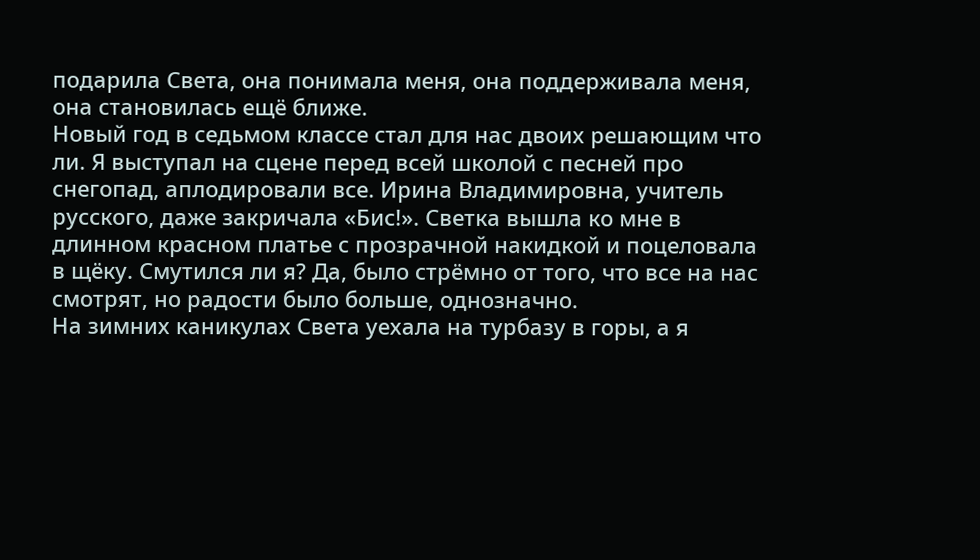подарила Света, она понимала меня, она поддерживала меня, она становилась ещё ближе.
Новый год в седьмом классе стал для нас двоих решающим что ли. Я выступал на сцене перед всей школой с песней про снегопад, аплодировали все. Ирина Владимировна, учитель русского, даже закричала «Бис!». Светка вышла ко мне в длинном красном платье с прозрачной накидкой и поцеловала в щёку. Смутился ли я? Да, было стрёмно от того, что все на нас смотрят, но радости было больше, однозначно.
На зимних каникулах Света уехала на турбазу в горы, а я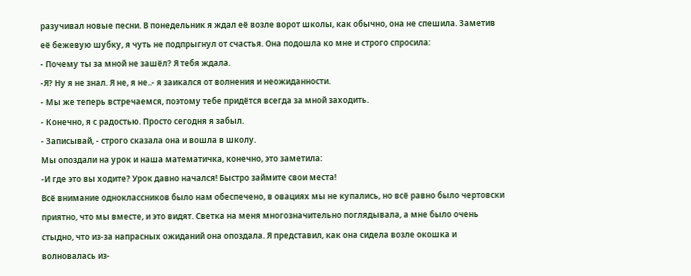разучивал новые песни. В понедельник я ждал её возле ворот школы, как обычно, она не спешила. Заметив её бежевую шубку, я чуть не подпрыгнул от счастья. Она подошла ко мне и строго спросила:
- Почему ты за мной не зашёл? Я тебя ждала.
-Я? Ну я не знал. Я не, я не..- я заикался от волнения и неожиданности.
- Мы же теперь встречаемся, поэтому тебе придётся всегда за мной заходить.
- Конечно, я с радостью. Просто сегодня я забыл.
- Записывай, - строго сказала она и вошла в школу.
Мы опоздали на урок и наша математичка, конечно, это заметила:
-И где это вы ходите? Урок давно начался! Быстро займите свои места!
Всё внимание одноклассников было нам обеспечено, в овациях мы не купались, но всё равно было чертовски приятно, что мы вместе, и это видят. Светка на меня многозначительно поглядывала, а мне было очень стыдно, что из-за напрасных ожиданий она опоздала. Я представил, как она сидела возле окошка и волновалась из-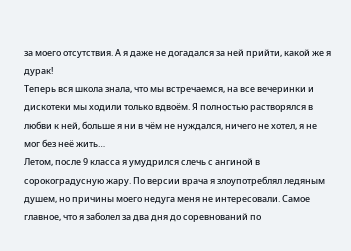за моего отсутствия. А я даже не догадался за ней прийти, какой же я дурак!
Теперь вся школа знала, что мы встречаемся, на все вечеринки и дискотеки мы ходили только вдвоём. Я полностью растворялся в любви к ней, больше я ни в чём не нуждался, ничего не хотел, я не мог без неё жить…
Летом, после 9 класса я умудрился слечь с ангиной в сорокоградусную жару. По версии врача я злоупотреблял ледяным душем, но причины моего недуга меня не интересовали. Самое главное, что я заболел за два дня до соревнований по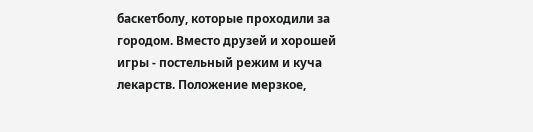баскетболу, которые проходили за городом. Вместо друзей и хорошей игры - постельный режим и куча лекарств. Положение мерзкое,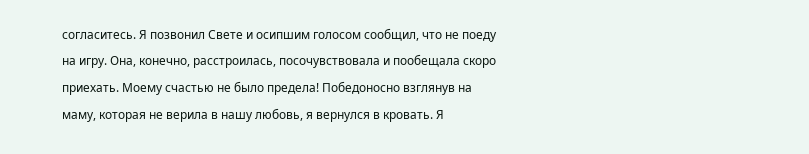согласитесь. Я позвонил Свете и осипшим голосом сообщил, что не поеду на игру. Она, конечно, расстроилась, посочувствовала и пообещала скоро приехать. Моему счастью не было предела! Победоносно взглянув на маму, которая не верила в нашу любовь, я вернулся в кровать. Я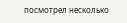посмотрел несколько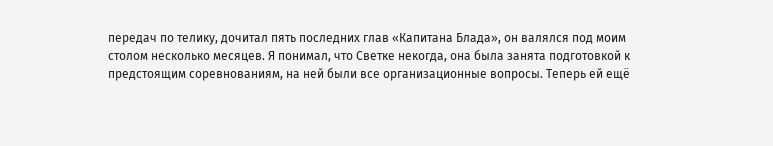передач по телику, дочитал пять последних глав «Капитана Блада», он валялся под моим столом несколько месяцев. Я понимал, что Светке некогда, она была занята подготовкой к предстоящим соревнованиям, на ней были все организационные вопросы. Теперь ей ещё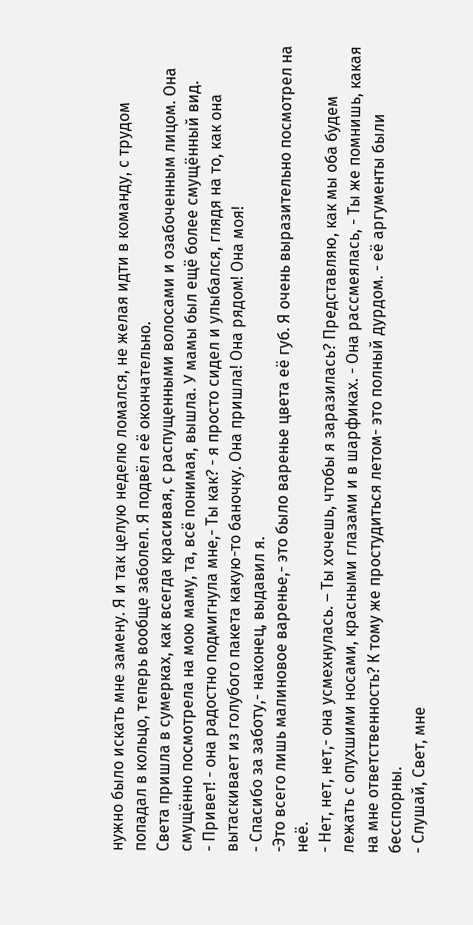нужно было искать мне замену. Я и так целую неделю ломался, не желая идти в команду, с трудом попадал в кольцо, теперь вообще заболел. Я подвёл её окончательно.
Света пришла в сумерках, как всегда красивая, с распущенными волосами и озабоченным лицом. Она смущённо посмотрела на мою маму, та, всё понимая, вышла. У мамы был ещё более смущённый вид.
- Привет! - она радостно подмигнула мне,- Ты как? - я просто сидел и улыбался, глядя на то, как она вытаскивает из голубого пакета какую-то баночку. Она пришла! Она рядом! Она моя!
- Спасибо за заботу,- наконец, выдавил я.
-Это всего лишь малиновое варенье,- это было варенье цвета её губ. Я очень выразительно посмотрел на неё.
- Нет, нет, нет,- она усмехнулась. – Ты хочешь, чтобы я заразилась? Представляю, как мы оба будем лежать с опухшими носами, красными глазами и в шарфиках. - Она рассмеялась, - Ты же помнишь, какая на мне ответственность? К тому же простудиться летом- это полный дурдом. - её аргументы были бесспорны.
- Слушай, Свет, мне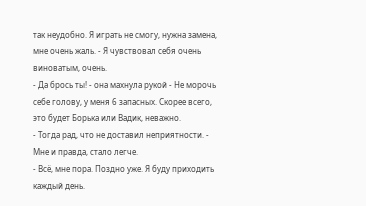так неудобно. Я играть не смогу, нужна замена, мне очень жаль. - Я чувствовал себя очень виноватым, очень.
- Да брось ты! - она махнула рукой - Не морочь себе голову, у меня 6 запасных. Скорее всего, это будет Борька или Вадик, неважно.
- Тогда рад, что не доставил неприятности. - Мне и правда, стало легче.
- Всё, мне пора. Поздно уже. Я буду приходить каждый день.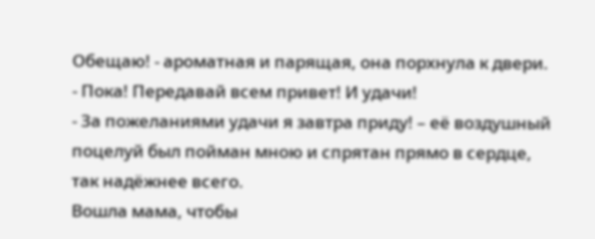Обещаю! - ароматная и парящая, она порхнула к двери.
- Пока! Передавай всем привет! И удачи!
- За пожеланиями удачи я завтра приду! – её воздушный поцелуй был пойман мною и спрятан прямо в сердце, так надёжнее всего.
Вошла мама, чтобы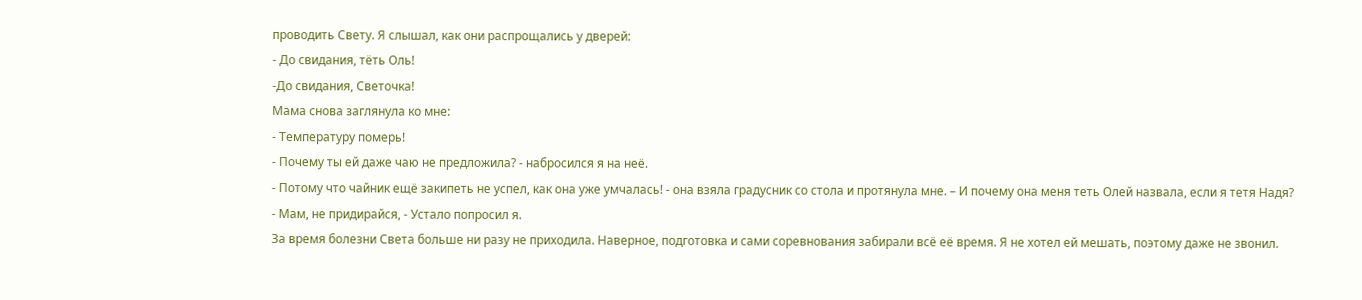проводить Свету. Я слышал, как они распрощались у дверей:
- До свидания, тёть Оль!
-До свидания, Светочка!
Мама снова заглянула ко мне:
- Температуру померь!
- Почему ты ей даже чаю не предложила? - набросился я на неё.
- Потому что чайник ещё закипеть не успел, как она уже умчалась! - она взяла градусник со стола и протянула мне. – И почему она меня теть Олей назвала, если я тетя Надя?
- Мам, не придирайся, - Устало попросил я.
За время болезни Света больше ни разу не приходила. Наверное, подготовка и сами соревнования забирали всё её время. Я не хотел ей мешать, поэтому даже не звонил.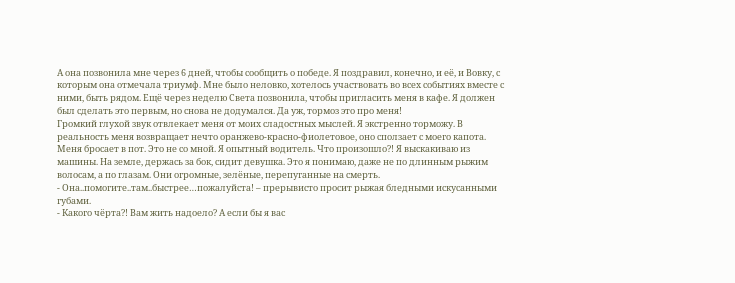А она позвонила мне через 6 дней, чтобы сообщить о победе. Я поздравил, конечно, и её, и Вовку, с которым она отмечала триумф. Мне было неловко, хотелось участвовать во всех событиях вместе с ними, быть рядом. Ещё через неделю Света позвонила, чтобы пригласить меня в кафе. Я должен был сделать это первым, но снова не додумался. Да уж, тормоз это про меня!
Громкий глухой звук отвлекает меня от моих сладостных мыслей. Я экстренно торможу. В реальность меня возвращает нечто оранжево-красно-фиолетовое, оно сползает с моего капота. Меня бросает в пот. Это не со мной. Я опытный водитель. Что произошло?! Я выскакиваю из машины. На земле, держась за бок, сидит девушка. Это я понимаю, даже не по длинным рыжим волосам, а по глазам. Они огромные, зелёные, перепуганные на смерть.
- Она..помогите..там..быстрее…пожалуйста! – прерывисто просит рыжая бледными искусанными губами.
- Какого чёрта?! Вам жить надоело? А если бы я вас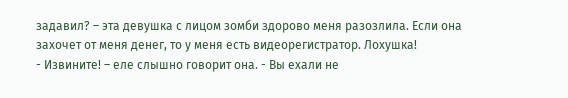задавил? – эта девушка с лицом зомби здорово меня разозлила. Если она захочет от меня денег, то у меня есть видеорегистратор. Лохушка!
- Извините! – еле слышно говорит она. - Вы ехали не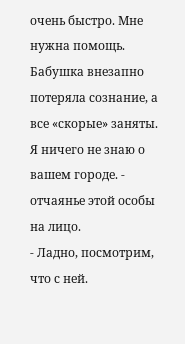очень быстро. Мне нужна помощь. Бабушка внезапно потеряла сознание, а все «скорые» заняты. Я ничего не знаю о вашем городе. - отчаянье этой особы на лицо.
- Ладно, посмотрим, что с ней.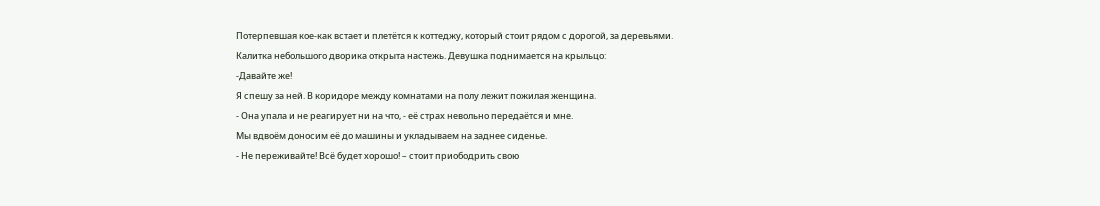Потерпевшая кое-как встает и плетётся к коттеджу, который стоит рядом с дорогой, за деревьями. Калитка небольшого дворика открыта настежь. Девушка поднимается на крыльцо:
-Давайте же!
Я спешу за ней. В коридоре между комнатами на полу лежит пожилая женщина.
- Она упала и не реагирует ни на что, - её страх невольно передаётся и мне.
Мы вдвоём доносим её до машины и укладываем на заднее сиденье.
- Не переживайте! Всё будет хорошо! – стоит приободрить свою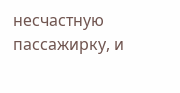несчастную пассажирку, и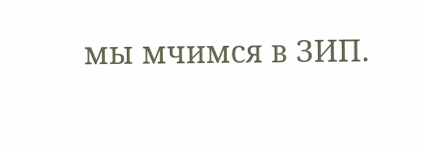мы мчимся в ЗИП.